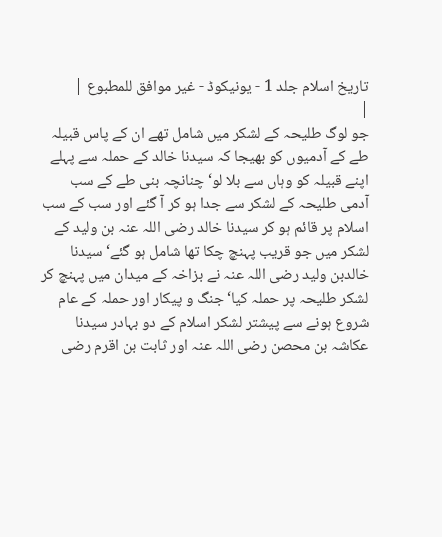تاریخ اسلام جلد 1 - یونیکوڈ - غیر موافق للمطبوع |
|
جو لوگ طلیحہ کے لشکر میں شامل تھے ان کے پاس قبیلہ طے کے آدمیوں کو بھیجا کہ سیدنا خالد کے حملہ سے پہلے اپنے قبیلہ کو وہاں سے بلا لو‘ چنانچہ بنی طے کے سب آدمی طلیحہ کے لشکر سے جدا ہو کر آ گئے اور سب کے سب اسلام پر قائم ہو کر سیدنا خالد رضی اللہ عنہ بن ولید کے لشکر میں جو قریب پہنچ چکا تھا شامل ہو گئے‘ سیدنا خالدبن ولید رضی اللہ عنہ نے بزاخہ کے میدان میں پہنچ کر لشکر طلیحہ پر حملہ کیا‘ جنگ و پیکار اور حملہ کے عام شروع ہونے سے پیشتر لشکر اسلام کے دو بہادر سیدنا عکاشہ بن محصن رضی اللہ عنہ اور ثابت بن اقرم رضی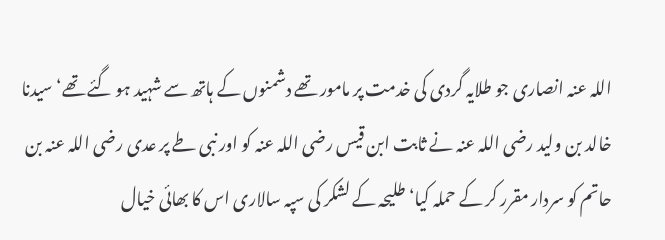اللہ عنہ انصاری جو طلایہ گردی کی خدمت پر مامور تھے دشمنوں کے ہاتھ سے شہید ہو گئے تھے‘ سیدنا خالد بن ولید رضی اللہ عنہ نے ثابت ابن قیس رضی اللہ عنہ کو اور نبی طے پر عدی رضی اللہ عنہ بن حاتم کو سردار مقرر کر کے حملہ کیا‘ طلیحہ کے لشکر کی سپہ سالاری اس کا بھائی خیال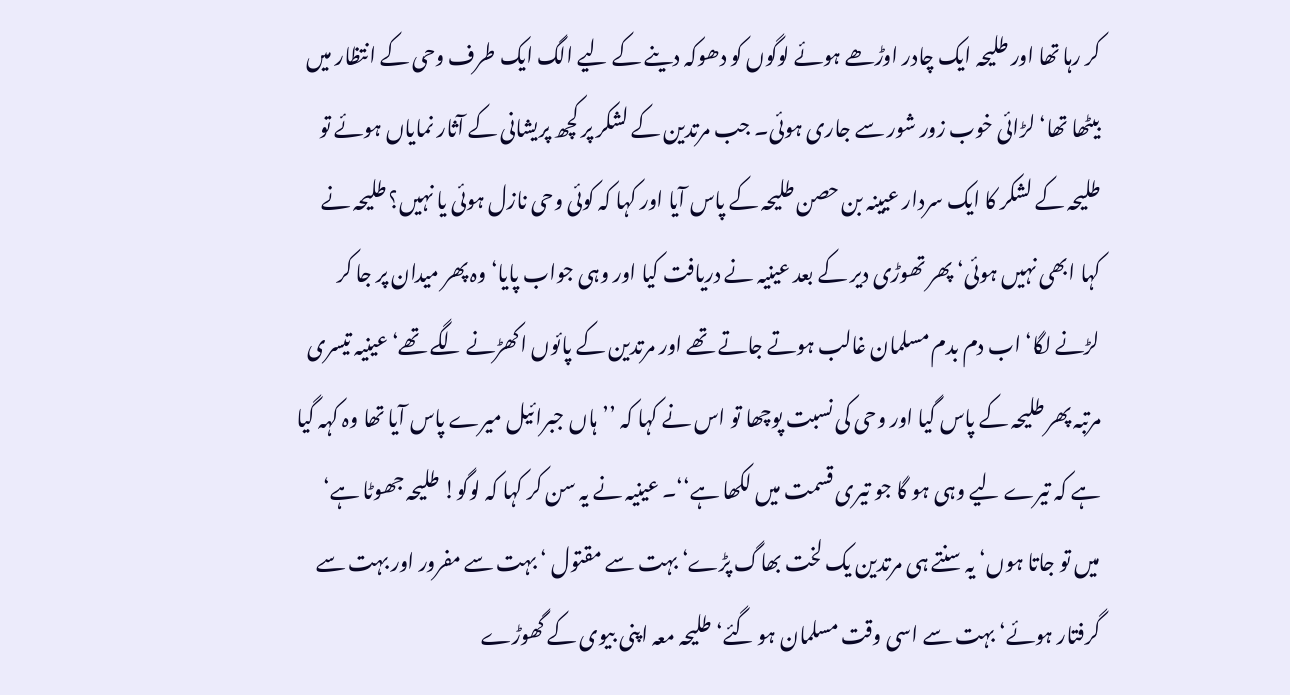کر رہا تھا اور طلیحہ ایک چادر اوڑھے ہوئے لوگوں کو دھوکہ دینے کے لیے الگ ایک طرف وحی کے انتظار میں بیٹھا تھا‘ لڑائی خوب زور شور سے جاری ہوئی۔ جب مرتدین کے لشکر پر کچھ پریشانی کے آثار نمایاں ہوئے تو طلیحہ کے لشکر کا ایک سردار عیینہ بن حصن طلیحہ کے پاس آیا اور کہا کہ کوئی وحی نازل ہوئی یا نہیں؟ طلیحہ نے کہا ابھی نہیں ہوئی‘ پھر تھوڑی دیر کے بعد عینیہ نے دریافت کیا اور وہی جواب پایا‘ وہ پھر میدان پر جا کر لڑنے لگا‘ اب دم بدم مسلمان غالب ہوتے جاتے تھے اور مرتدین کے پائوں اکھڑنے لگے تھے‘ عینیہ تیسری مرتبہ پھر طلیحہ کے پاس گیا اور وحی کی نسبت پوچھا تو اس نے کہا کہ ’’ہاں جبرائیل میرے پاس آیا تھا وہ کہہ گیا ہے کہ تیرے لیے وہی ہو گا جو تیری قسمت میں لکھا ہے‘‘۔ عینیہ نے یہ سن کر کہا کہ لوگو! طلیحہ جھوٹا ہے‘ میں تو جاتا ہوں‘ یہ سنتے ہی مرتدین یک لخت بھاگ پڑے‘ بہت سے مقتول ‘ بہت سے مفرور اور بہت سے گرفتار ہوئے‘ بہت سے اسی وقت مسلمان ہو گئے‘ طلیحہ معہ اپنی بیوی کے گھوڑے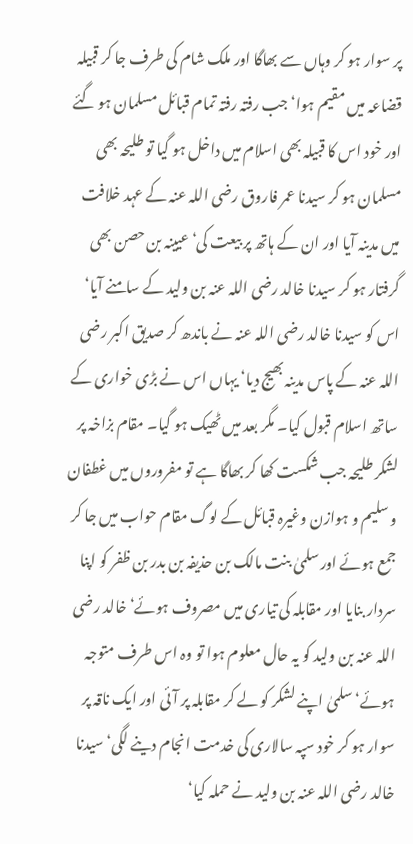پر سوار ہو کر وہاں سے بھاگا اور ملک شام کی طرف جا کر قبیلہ قضاعہ میں مقیم ہوا‘ جب رفتہ رفتہ تمام قبائل مسلمان ہو گئے اور خود اس کا قبیلہ بھی اسلام میں داخل ہو گیا تو طلیحہ بھی مسلمان ہو کر سیدنا عمر فاروق رضی اللہ عنہ کے عہد خلافت میں مدینہ آیا اور ان کے ہاتھ پر بیعت کی‘ عیینہ بن حصن بھی گرفتار ہو کر سیدنا خالد رضی اللہ عنہ بن ولید کے سامنے آیا‘ اس کو سیدنا خالد رضی اللہ عنہ نے باندھ کر صدیق اکبر رضی اللہ عنہ کے پاس مدینہ بھیج دیا‘ یہاں اس نے بڑی خواری کے ساتھ اسلام قبول کیا۔ مگر بعد میں ٹھیک ہو گیا۔ مقام بزاخہ پر لشکر طلیحہ جب شکست کھا کر بھاگا ہے تو مفروروں میں غطفان و سلیم و ہوازن وغیرہ قبائل کے لوگ مقام حواب میں جا کر جمع ہوئے اور سلمیٰ بنت مالک بن حذیفہ بن بدر بن ظفر کو اپنا سردار بنایا اور مقابلہ کی تیاری میں مصروف ہوئے‘ خالد رضی اللہ عنہ بن ولید کو یہ حال معلوم ہوا تو وہ اس طرف متوجہ ہوئے‘ سلمیٰ اپنے لشکر کو لے کر مقابلہ پر آئی اور ایک ناقہ پر سوار ہو کر خود سپہ سالاری کی خدمت انجام دینے لگی‘ سیدنا خالد رضی اللہ عنہ بن ولید نے حملہ کیا‘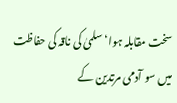سخت مقابلہ ہوا‘ سلمیٰ کی ناقہ کی حفاظت میں سو آدمی مرتدین کے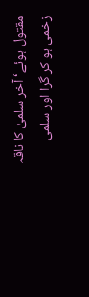مقتول ہوئے‘ آخر سلمیٰ کا ناقہ زخمی ہو کر گرا اور سلمی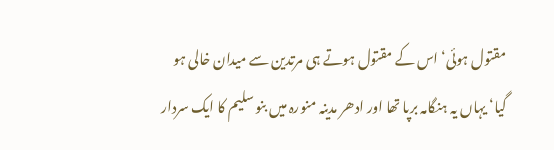مقتول ہوئی‘ اس کے مقتول ہوتے ہی مرتدین سے میدان خالی ہو گیا‘ یہاں یہ ہنگامہ برپا تھا اور ادھر مدینہ منورہ میں بنو سلیم کا ایک سردار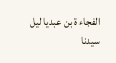الفجاء ۃ بن عبدیا لیل سیدنا